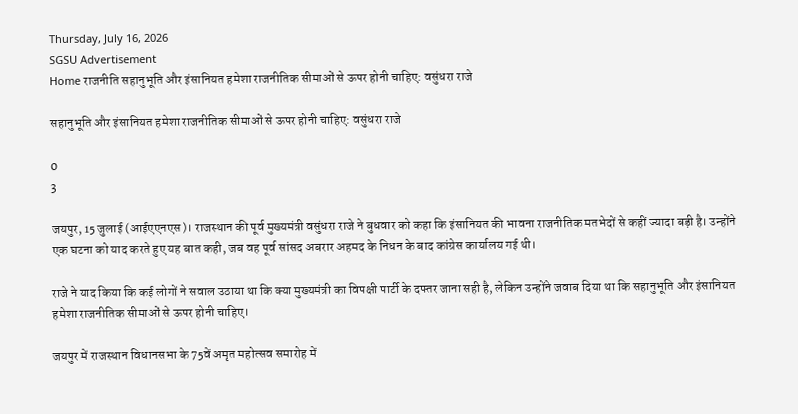Thursday, July 16, 2026
SGSU Advertisement
Home राजनीति सहानुभूति और इंसानियत हमेशा राजनीतिक सीमाओं से ऊपर होनी चाहिए: वसुंधरा राजे

सहानुभूति और इंसानियत हमेशा राजनीतिक सीमाओं से ऊपर होनी चाहिए: वसुंधरा राजे

0
3

जयपुर, 15 जुलाई (आईएएनएस)। राजस्थान की पूर्व मुख्यमंत्री वसुंधरा राजे ने बुधवार को कहा कि इंसानियत की भावना राजनीतिक मतभेदों से कहीं ज्यादा बड़ी है। उन्होंने एक घटना को याद करते हुए यह बात कही, जब वह पूर्व सांसद अबरार अहमद के निधन के बाद कांग्रेस कार्यालय गई थी।

राजे ने याद किया कि कई लोगों ने सवाल उठाया था कि क्या मुख्यमंत्री का विपक्षी पार्टी के दफ्तर जाना सही है, लेकिन उन्होंने जवाब दिया था कि सहानुभूति और इंसानियत हमेशा राजनीतिक सीमाओं से ऊपर होनी चाहिए।

जयपुर में राजस्थान विधानसभा के 75वें अमृत महोत्सव समारोह में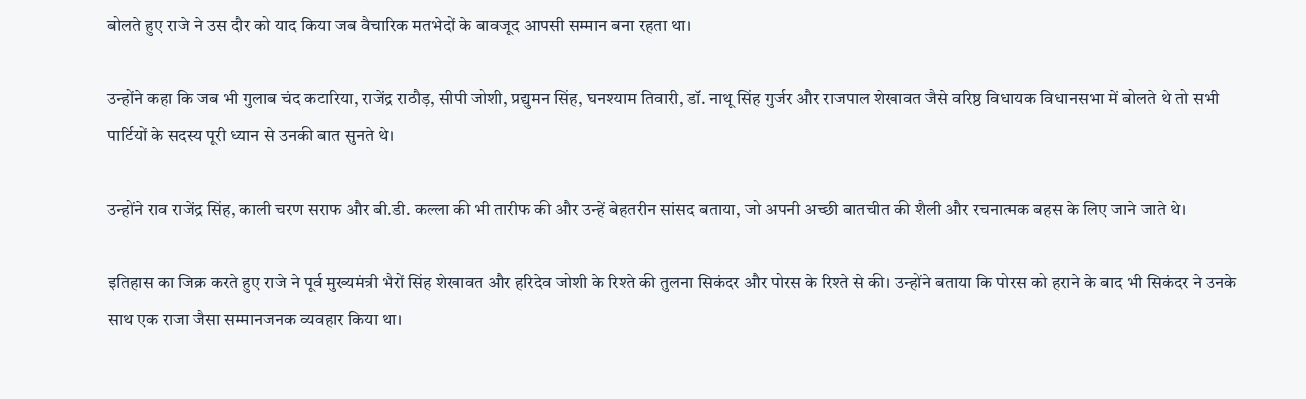बोलते हुए राजे ने उस दौर को याद किया जब वैचारिक मतभेदों के बावजूद आपसी सम्मान बना रहता था।

उन्होंने कहा कि जब भी गुलाब चंद कटारिया, राजेंद्र राठौड़, सीपी जोशी, प्रद्युमन सिंह, घनश्याम तिवारी, डॉ. नाथू सिंह गुर्जर और राजपाल शेखावत जैसे वरिष्ठ विधायक विधानसभा में बोलते थे तो सभी पार्टियों के सदस्य पूरी ध्यान से उनकी बात सुनते थे।

उन्होंने राव राजेंद्र सिंह, काली चरण सराफ और बी.डी. कल्ला की भी तारीफ की और उन्हें बेहतरीन सांसद बताया, जो अपनी अच्छी बातचीत की शैली और रचनात्मक बहस के लिए जाने जाते थे।

इतिहास का जिक्र करते हुए राजे ने पूर्व मुख्यमंत्री भैरों सिंह शेखावत और हरिदेव जोशी के रिश्ते की तुलना सिकंदर और पोरस के रिश्ते से की। उन्होंने बताया कि पोरस को हराने के बाद भी सिकंदर ने उनके साथ एक राजा जैसा सम्मानजनक व्यवहार किया था।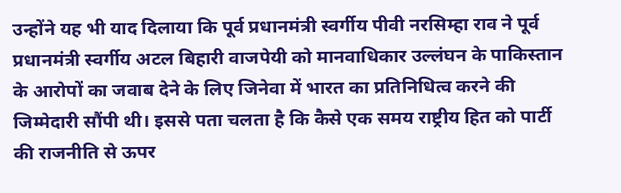उन्होंने यह भी याद दिलाया कि पूर्व प्रधानमंत्री स्वर्गीय पीवी नरसिम्हा राव ने पूर्व प्रधानमंत्री स्वर्गीय अटल बिहारी वाजपेयी को मानवाधिकार उल्लंघन के पाकिस्तान के आरोपों का जवाब देने के लिए जिनेवा में भारत का प्रतिनिधित्व करने की जिम्मेदारी सौंपी थी। इससे पता चलता है कि कैसे एक समय राष्ट्रीय हित को पार्टी की राजनीति से ऊपर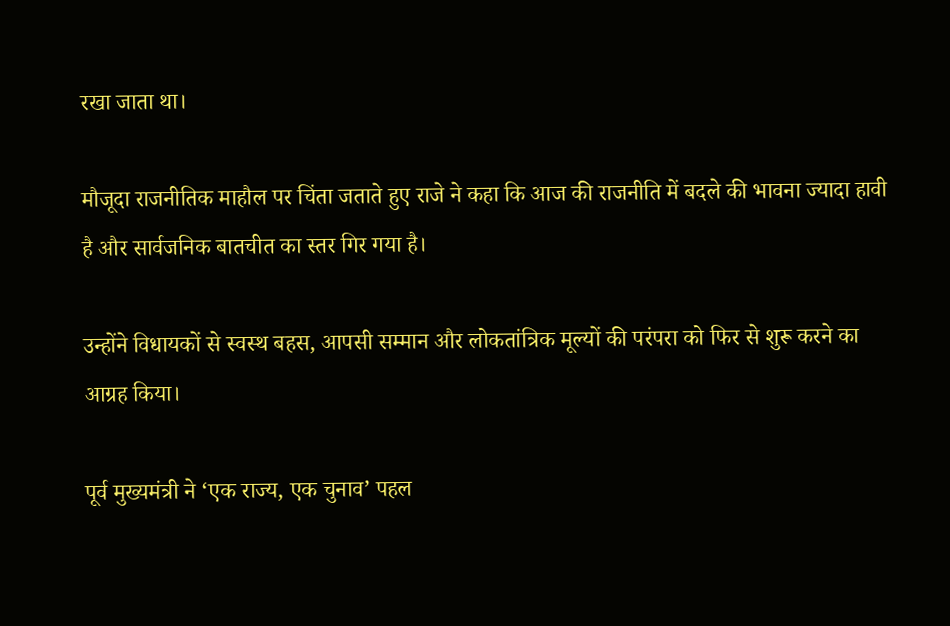रखा जाता था।

मौजूदा राजनीतिक माहौल पर चिंता जताते हुए राजे ने कहा कि आज की राजनीति में बदले की भावना ज्यादा हावी है और सार्वजनिक बातचीत का स्तर गिर गया है।

उन्होंने विधायकों से स्वस्थ बहस, आपसी सम्मान और लोकतांत्रिक मूल्यों की परंपरा को फिर से शुरू करने का आग्रह किया।

पूर्व मुख्यमंत्री ने ‘एक राज्य, एक चुनाव’ पहल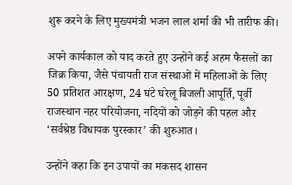शुरू करने के लिए मुख्यमंत्री भजन लाल शर्मा की भी तारीफ की।

अपने कार्यकाल को याद करते हुए उन्होंने कई अहम फैसलों का जिक्र किया, जैसे पंचायती राज संस्थाओं में महिलाओं के लिए 50 प्रतिशत आरक्षण, 24 घंटे घरेलू बिजली आपूर्ति, पूर्वी राजस्थान नहर परियोजना, नदियों को जोड़ने की पहल और ‘सर्वश्रेष्ठ विधायक पुरस्कार’ की शुरुआत।

उन्होंने कहा कि इन उपायों का मकसद शासन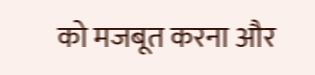को मजबूत करना और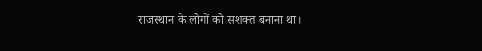राजस्थान के लोगों को सशक्त बनाना था।